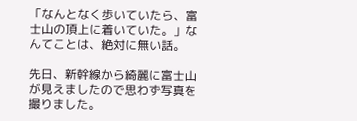「なんとなく歩いていたら、富士山の頂上に着いていた。」なんてことは、絶対に無い話。

先日、新幹線から綺麗に富士山が見えましたので思わず写真を撮りました。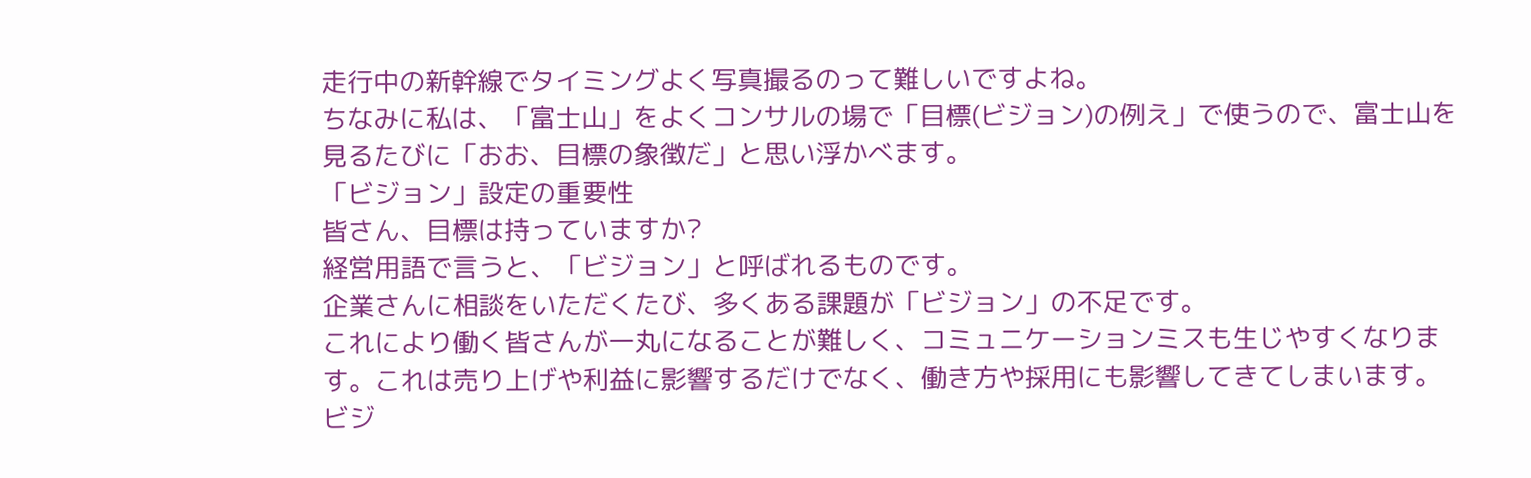走行中の新幹線でタイミングよく写真撮るのって難しいですよね。
ちなみに私は、「富士山」をよくコンサルの場で「目標(ビジョン)の例え」で使うので、富士山を見るたびに「おお、目標の象徴だ」と思い浮かべます。
「ビジョン」設定の重要性
皆さん、目標は持っていますか?
経営用語で言うと、「ビジョン」と呼ばれるものです。
企業さんに相談をいただくたび、多くある課題が「ビジョン」の不足です。
これにより働く皆さんが一丸になることが難しく、コミュニケーションミスも生じやすくなります。これは売り上げや利益に影響するだけでなく、働き方や採用にも影響してきてしまいます。
ビジ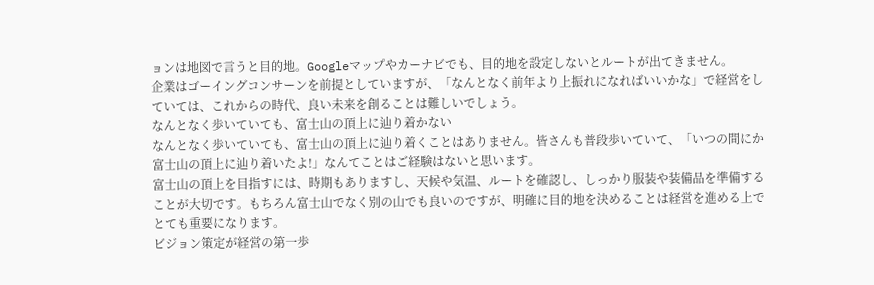ョンは地図で言うと目的地。Googleマップやカーナビでも、目的地を設定しないとルートが出てきません。
企業はゴーイングコンサーンを前提としていますが、「なんとなく前年より上振れになればいいかな」で経営をしていては、これからの時代、良い未来を創ることは難しいでしょう。
なんとなく歩いていても、富士山の頂上に辿り着かない
なんとなく歩いていても、富士山の頂上に辿り着くことはありません。皆さんも普段歩いていて、「いつの間にか富士山の頂上に辿り着いたよ!」なんてことはご経験はないと思います。
富士山の頂上を目指すには、時期もありますし、天候や気温、ルートを確認し、しっかり服装や装備品を準備することが大切です。もちろん富士山でなく別の山でも良いのですが、明確に目的地を決めることは経営を進める上でとても重要になります。
ビジョン策定が経営の第一歩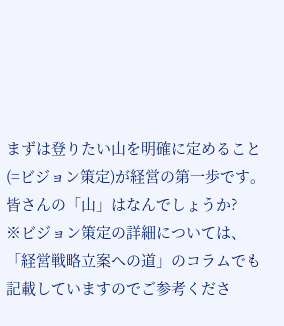まずは登りたい山を明確に定めること(=ビジョン策定)が経営の第一歩です。
皆さんの「山」はなんでしょうか?
※ビジョン策定の詳細については、「経営戦略立案への道」のコラムでも記載していますのでご参考くださ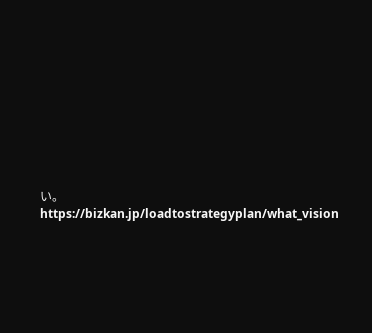い。
https://bizkan.jp/loadtostrategyplan/what_vision